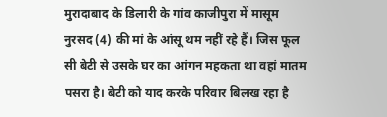मुरादाबाद के डिलारी के गांव काजीपुरा में मासूम नुरसद (4) की मां के आंसू थम नहीं रहे हैं। जिस फूल सी बेटी से उसके घर का आंगन महकता था वहां मातम पसरा है। बेटी को याद करके परिवार बिलख रहा है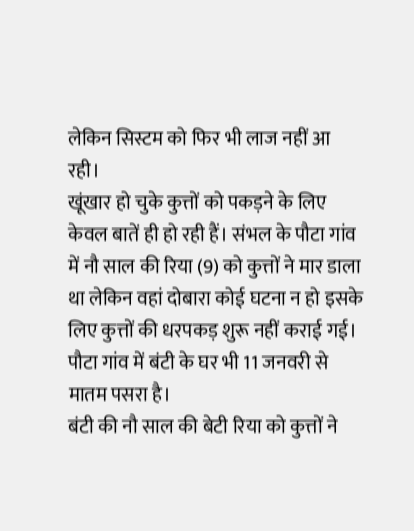लेकिन सिस्टम को फिर भी लाज नहीं आ रही।
खूंखार हो चुके कुत्तों को पकड़ने के लिए केवल बातें ही हो रही हैं। संभल के पौटा गांव में नौ साल की रिया (9) को कुत्तों ने मार डाला था लेकिन वहां दोबारा कोई घटना न हो इसके लिए कुत्तों की धरपकड़ शुरू नहीं कराई गई। पौटा गांव में बंटी के घर भी 11 जनवरी से मातम पसरा है।
बंटी की नौ साल की बेटी रिया को कुत्तों ने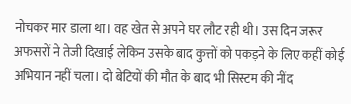नोचकर मार डाला था। वह खेत से अपने घर लौट रही थी। उस दिन जरूर अफसरों ने तेजी दिखाई लेकिन उसके बाद कुत्तों को पकड़ने के लिए कहीं कोई अभियान नहीं चला। दो बेटियों की मौत के बाद भी सिस्टम की नींद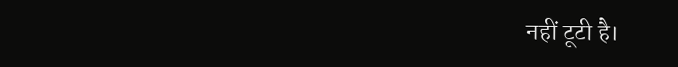नहीं टूटी है।